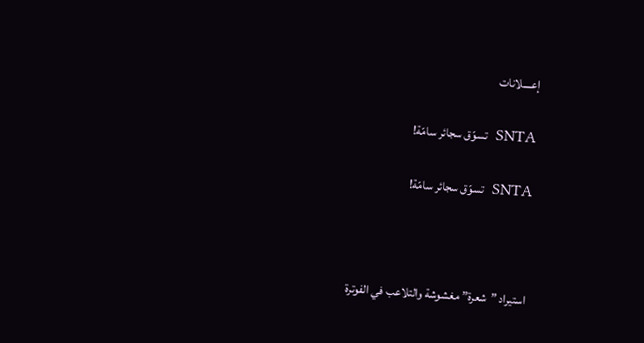إعــــلانات

SNTA  تسوّق سجائر سامّة!

SNTA  تسوّق سجائر سامّة!



استيراد ”شعرة” مغشوشة والتلاعب في الفوترة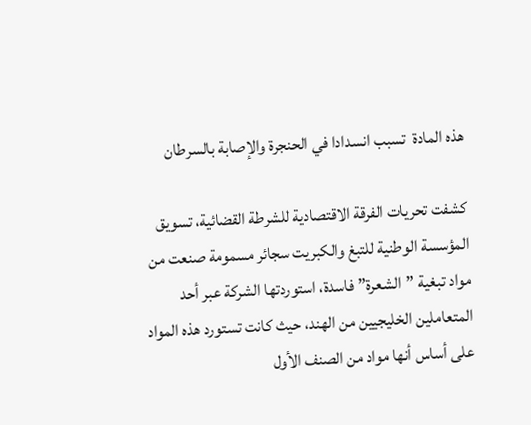هذه المادة  تسبب انسدادا في الحنجرة والإصابة بالسرطان

كشفت تحريات الفرقة الاقتصادية للشرطة القضائية، تسويق المؤسسة الوطنية للتبغ والكبريت سجائر مسمومة صنعت من مواد تبغية ”الشعرة” فاسدة، استوردتها الشركة عبر أحد المتعاملين الخليجيين من الهند، حيث كانت تستورد هذه المواد على أساس أنها مواد من الصنف الأول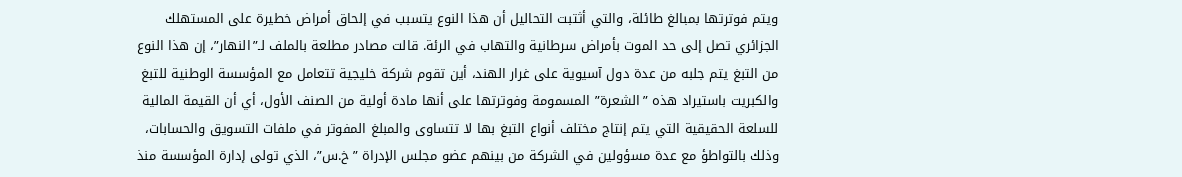ويتم فوترتها بمبالغ طائلة، والتي أثتبت التحاليل أن هذا النوع يتسبب في إلحاق أمراض خطيرة على المستهلك الجزائري تصل إلى حد الموت بأمراض سرطانية والتهاب في الرئة. قالت مصادر مطلعة بالملف لـ”النهار”، إن هذا النوع من التبغ يتم جلبه من عدة دول آسيوية على غرار الهند، أين تقوم شركة خليجية تتعامل مع المؤسسة الوطنية للتبغ والكبريت باستيراد هذه ”الشعرة” المسمومة وفوترتها على أنها مادة أولية من الصنف الأول، أي أن القيمة المالية للسلعة الحقيقية التي يتم إنتاج مختلف أنواع التبغ بها لا تتساوى والمبلغ المفوتر في ملفات التسويق والحسابات، وذلك بالتواطؤ مع عدة مسؤولين في الشركة من بينهم عضو مجلس الإدراة ”خ.س”، الذي تولى إدارة المؤسسة منذ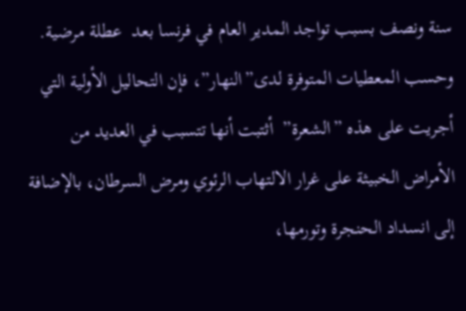سنة ونصف بسبب تواجد المدير العام في فرنسا بعد  عطلة مرضية. وحسب المعطيات المتوفرة لدى”النهار”، فإن التحاليل الأولية التي أجريت على هذه ”الشعرة”  أثتبت أنها تتسبب في العديد من الأمراض الخبيثة على غرار الالتهاب الرئوي ومرض السرطان، بالإضافة إلى انسداد الحنجرة وتورمها،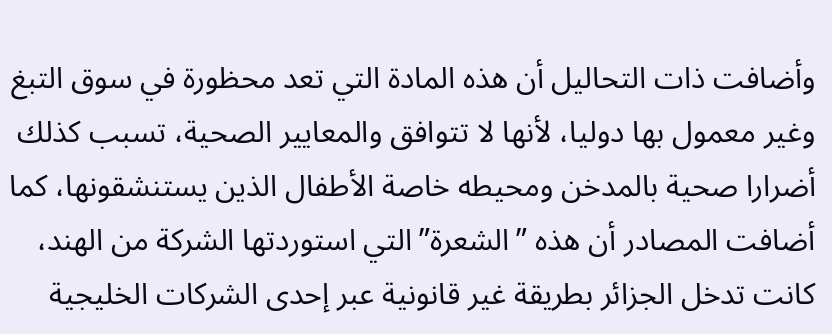وأضافت ذات التحاليل أن هذه المادة التي تعد محظورة في سوق التبغ وغير معمول بها دوليا، لأنها لا تتوافق والمعايير الصحية، تسبب كذلك أضرارا صحية بالمدخن ومحيطه خاصة الأطفال الذين يستنشقونها، كما أضافت المصادر أن هذه ”الشعرة” التي استوردتها الشركة من الهند، كانت تدخل الجزائر بطريقة غير قانونية عبر إحدى الشركات الخليجية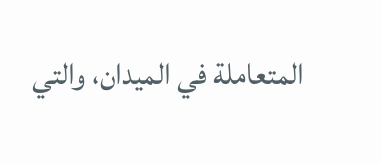المتعاملة في الميدان، والتي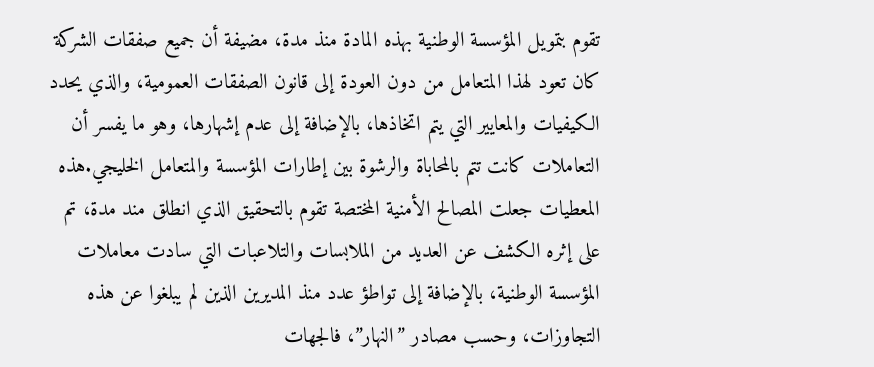تقوم بتمويل المؤسسة الوطنية بهذه المادة منذ مدة، مضيفة أن جميع صفقات الشركة كان تعود لهذا المتعامل من دون العودة إلى قانون الصفقات العمومية، والذي يحدد الكيفيات والمعايير التي يتم اتخاذها، بالإضافة إلى عدم إشهارها، وهو ما يفسر أن التعاملات كانت تتم بالمحاباة والرشوة بين إطارات المؤسسة والمتعامل الخليجي.هذه المعطيات جعلت المصالح الأمنية المختصة تقوم بالتحقيق الذي انطلق مند مدة، تم على إثره الكشف عن العديد من الملابسات والتلاعبات التي سادت معاملات المؤسسة الوطنية، بالإضافة إلى تواطؤ عدد منذ المديرين الذين لم يبلغوا عن هذه التجاوزات، وحسب مصادر ”النهار”، فالجهات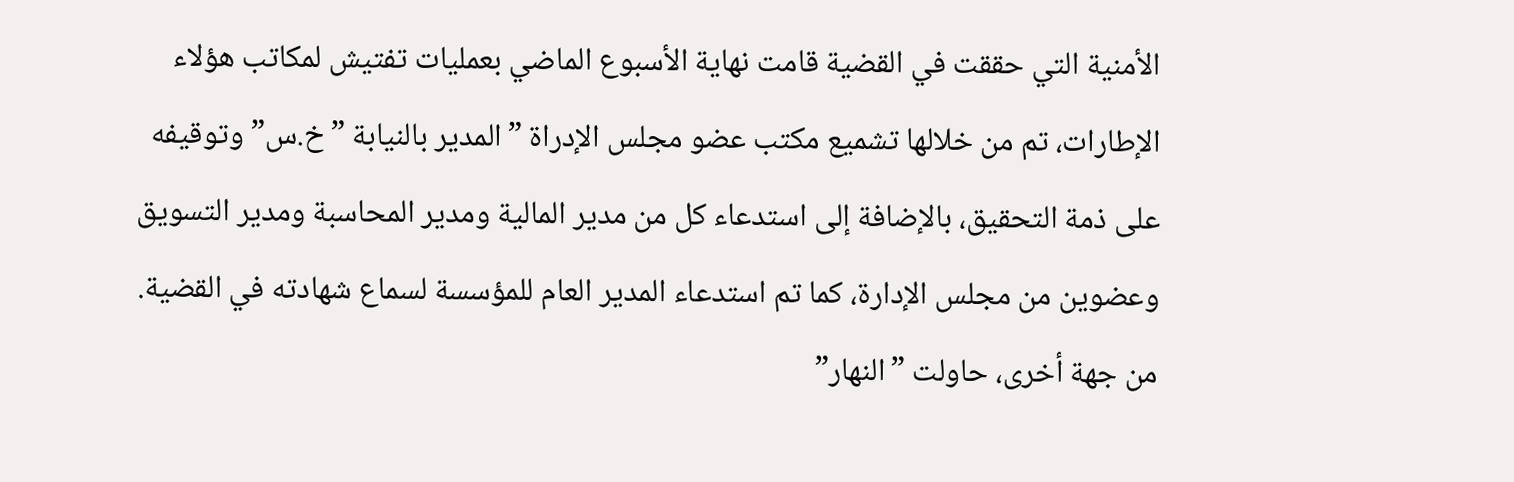الأمنية التي حققت في القضية قامت نهاية الأسبوع الماضي بعمليات تفتيش لمكاتب هؤلاء الإطارات، تم من خلالها تشميع مكتب عضو مجلس الإدراة ”المدير بالنيابة ”خ.س” وتوقيفه على ذمة التحقيق، بالإضافة إلى استدعاء كل من مدير المالية ومدير المحاسبة ومدير التسويق وعضوين من مجلس الإدارة، كما تم استدعاء المدير العام للمؤسسة لسماع شهادته في القضية. من جهة أخرى، حاولت ”النهار”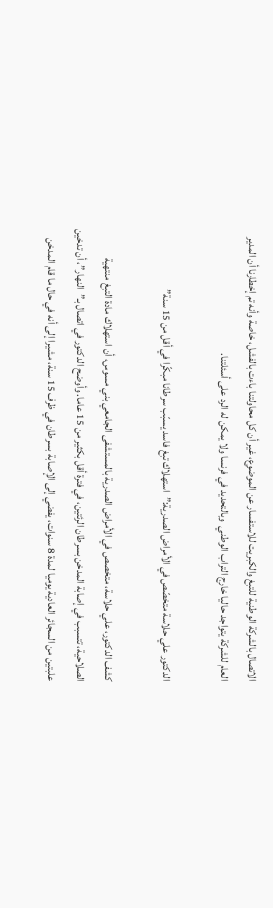الاتصال بالشركة الوطنية للتبغ والكبريت للاستفسار عن الموضوع، غير أن كل محاولتنا باءت بالفشل، خاصة وأنه تم إخطارنا أن المدير العام للشركة يتواجد حاليا خارج التراب الوطني  وبالتحديد في فرنسا ولا يمكن له الرد على أسئلتنا.

الدكتور علي حلاسة متخصّص في الأمراض الصدرية:”استهلاك تبغ فاسد يسبّب سرطانا مبكّرا في أقل من 15 سنة”

كشف الدكتور، علي حلاسة، متخصص في الأمراض الصدرية بالمستشفى الجامعي بني مسوس، أن استهلاك مادة التبغ منتهية الصلاحية، تتسبب في إصابة المدخن بسرطان الرئتين، في فترة أقل بكثير من 15 عاما. وأوضح الدكتور في اتصال بـ”النهار”، أن تدخين علبتين من السجائر العادية يوميا لمدة 8 سنوات، يفضي إلى الإصابة بسرطان في ظرف 15 سنة، مشيرا إلى أنه في حال ما قام المدخن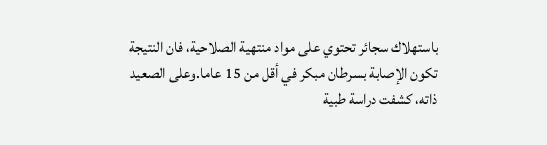باستهلاك سجائر تحتوي على مواد منتهية الصلاحية، فان النتيجة تكون الإصابة بسرطان مبكر في أقل من 15 عاما.وعلى الصعيد ذاته، كشفت دراسة طبية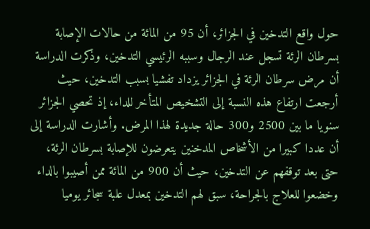حول واقع التدخين في الجزائر، أن 95 من المائة من حالات الإصابة بسرطان الرئة تسجل عند الرجال وسببه الرئيسي التدخين، وذكرت الدراسة أن مرض سرطان الرئة في الجزائر يزداد تفشيا بسبب التدخين، حيث أرجعت ارتفاع هذه النسبة إلى التشخيص المتأخر للداء، إذ تحصي الجزائر سنويا ما بين 2500 و300 حالة جديدة لهذا المرض. وأشارت الدراسة إلى أن عددا كبيرا من الأشخاص المدخنين يتعرضون للإصابة بسرطان الرئة، حتى بعد توقفهم عن التدخين، حيث أن 900 من المائة ممن أصيبوا بالداء وخضعوا للعلاج بالجراحة، سبق لهم التدخين بمعدل علبة سجائر يوميا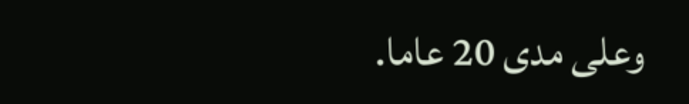وعلى مدى 20 عاما.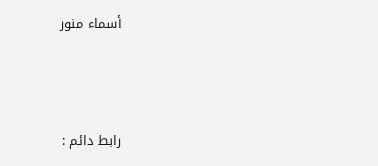أسماء منور



رابط دائم :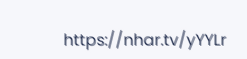https://nhar.tv/yYYLr